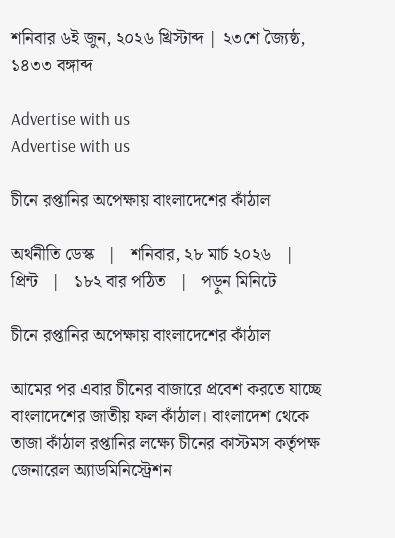শনিবার ৬ই জুন, ২০২৬ খ্রিস্টাব্দ | ২৩শে জ্যৈষ্ঠ, ১৪৩৩ বঙ্গাব্দ

Advertise with us
Advertise with us

চীনে রপ্তানির অপেক্ষায় বাংলাদেশের কাঁঠাল

অর্থনীতি ডেস্ক   |   শনিবার, ২৮ মার্চ ২০২৬   |   প্রিন্ট   |   ১৮২ বার পঠিত   |   পড়ুন মিনিটে

চীনে রপ্তানির অপেক্ষায় বাংলাদেশের কাঁঠাল

আমের পর এবার চীনের বাজারে প্রবেশ করতে যাচ্ছে বাংলাদেশের জাতীয় ফল কাঁঠাল। বাংলাদেশ থেকে তাজা কাঁঠাল রপ্তানির লক্ষ্যে চীনের কাস্টমস কর্তৃপক্ষ জেনারেল অ্যাডমিনিস্ট্রেশন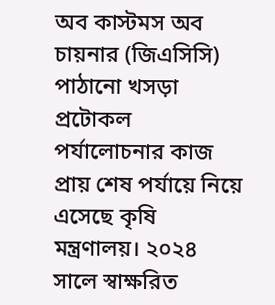অব কাস্টমস অব চায়নার (জিএসিসি) পাঠানো খসড়া প্রটোকল পর্যালোচনার কাজ প্রায় শেষ পর্যায়ে নিয়ে এসেছে কৃষি মন্ত্রণালয়। ২০২৪ সালে স্বাক্ষরিত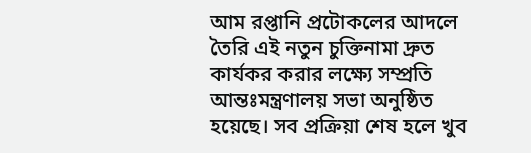আম রপ্তানি প্রটোকলের আদলে তৈরি এই নতুন চুক্তিনামা দ্রুত কার্যকর করার লক্ষ্যে সম্প্রতি আন্তঃমন্ত্রণালয় সভা অনুষ্ঠিত হয়েছে। সব প্রক্রিয়া শেষ হলে খুব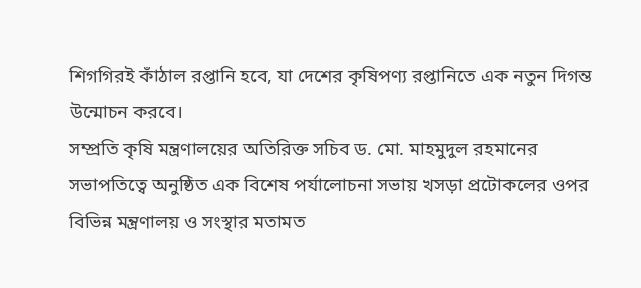শিগগিরই কাঁঠাল রপ্তানি হবে, যা দেশের কৃষিপণ্য রপ্তানিতে এক নতুন দিগন্ত উন্মোচন করবে।
সম্প্রতি কৃষি মন্ত্রণালয়ের অতিরিক্ত সচিব ড. মো. মাহমুদুল রহমানের সভাপতিত্বে অনুষ্ঠিত এক বিশেষ পর্যালোচনা সভায় খসড়া প্রটোকলের ওপর বিভিন্ন মন্ত্রণালয় ও সংস্থার মতামত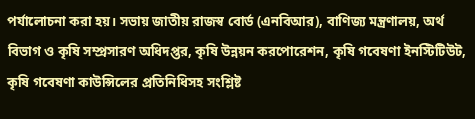পর্যালোচনা করা হয়। সভায় জাতীয় রাজস্ব বোর্ড (এনবিআর), বাণিজ্য মন্ত্রণালয়, অর্থ বিভাগ ও কৃষি সম্প্রসারণ অধিদপ্তর, কৃষি উন্নয়ন করপোরেশন, কৃষি গবেষণা ইনস্টিটিউট, কৃষি গবেষণা কাউন্সিলের প্রতিনিধিসহ সংশ্লিষ্ট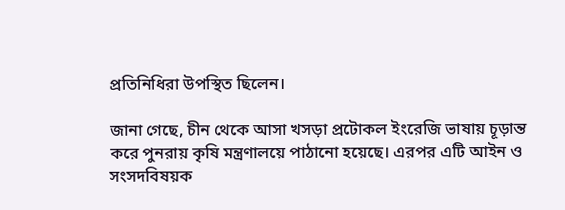প্রতিনিধিরা উপস্থিত ছিলেন।

জানা গেছে, চীন থেকে আসা খসড়া প্রটোকল ইংরেজি ভাষায় চূড়ান্ত করে পুনরায় কৃষি মন্ত্রণালয়ে পাঠানো হয়েছে। এরপর এটি আইন ও সংসদবিষয়ক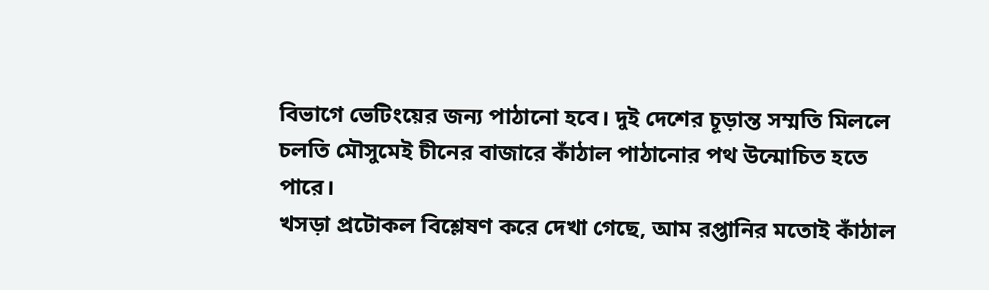বিভাগে ভেটিংয়ের জন্য পাঠানো হবে। দুই দেশের চূড়ান্ত সম্মতি মিললে চলতি মৌসুমেই চীনের বাজারে কাঁঠাল পাঠানোর পথ উন্মোচিত হতে পারে।
খসড়া প্রটোকল বিশ্লেষণ করে দেখা গেছে, আম রপ্তানির মতোই কাঁঠাল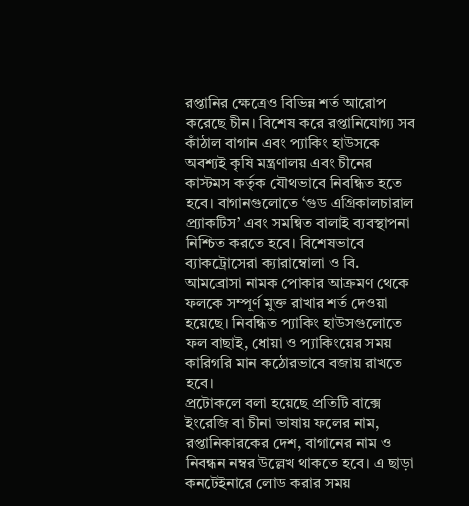রপ্তানির ক্ষেত্রেও বিভিন্ন শর্ত আরোপ করেছে চীন। বিশেষ করে রপ্তানিযোগ্য সব কাঁঠাল বাগান এবং প্যাকিং হাউসকে অবশ্যই কৃষি মন্ত্রণালয় এবং চীনের কাস্টমস কর্তৃক যৌথভাবে নিবন্ধিত হতে হবে। বাগানগুলোতে ‘গুড এগ্রিকালচারাল প্র্যাকটিস’ এবং সমন্বিত বালাই ব্যবস্থাপনা নিশ্চিত করতে হবে। বিশেষভাবে ব্যাকট্রোসেরা ক্যারাম্বোলা ও বি. আমব্রোসা নামক পোকার আক্রমণ থেকে ফলকে সম্পূর্ণ মুক্ত রাখার শর্ত দেওয়া হয়েছে। নিবন্ধিত প্যাকিং হাউসগুলোতে ফল বাছাই, ধোয়া ও প্যাকিংয়ের সময় কারিগরি মান কঠোরভাবে বজায় রাখতে হবে।
প্রটোকলে বলা হয়েছে প্রতিটি বাক্সে ইংরেজি বা চীনা ভাষায় ফলের নাম, রপ্তানিকারকের দেশ, বাগানের নাম ও নিবন্ধন নম্বর উল্লেখ থাকতে হবে। এ ছাড়া কনটেইনারে লোড করার সময়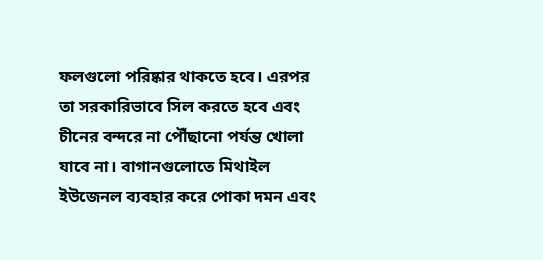ফলগুলো পরিষ্কার থাকতে হবে। এরপর তা সরকারিভাবে সিল করতে হবে এবং চীনের বন্দরে না পৌঁছানো পর্যন্ত খোলা যাবে না। বাগানগুলোতে মিথাইল ইউজেনল ব্যবহার করে পোকা দমন এবং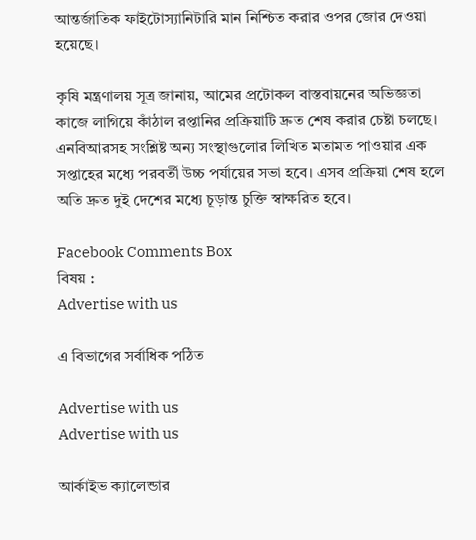আন্তর্জাতিক ফাইটোস্যানিটারি মান নিশ্চিত করার ওপর জোর দেওয়া হয়েছে।

কৃষি মন্ত্রণালয় সূত্র জানায়, আমের প্রটোকল বাস্তবায়নের অভিজ্ঞতা কাজে লাগিয়ে কাঁঠাল রপ্তানির প্রক্রিয়াটি দ্রুত শেষ করার চেষ্টা চলছে। এনবিআরসহ সংশ্লিষ্ট অন্য সংস্থাগুলোর লিখিত মতামত পাওয়ার এক সপ্তাহের মধ্যে পরবর্তী উচ্চ পর্যায়ের সভা হবে। এসব প্রক্রিয়া শেষ হলে অতি দ্রুত দুই দেশের মধ্যে চূড়ান্ত চুক্তি স্বাক্ষরিত হবে।

Facebook Comments Box
বিষয় :
Advertise with us

এ বিভাগের সর্বাধিক পঠিত

Advertise with us
Advertise with us

আর্কাইভ ক্যালেন্ডার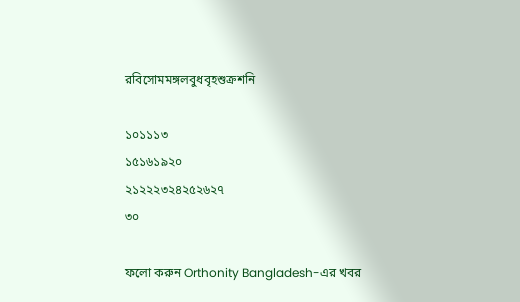রবিসোমমঙ্গলবুধবৃহশুক্রশনি

১০১১১৩
১৫১৬১৯২০
২১২২২৩২৪২৫২৬২৭
৩০

ফলো করুন Orthonity Bangladesh-এর খবর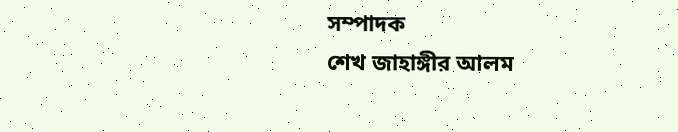সম্পাদক
শেখ জাহাঙ্গীর আলম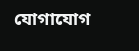যোগাযোগ